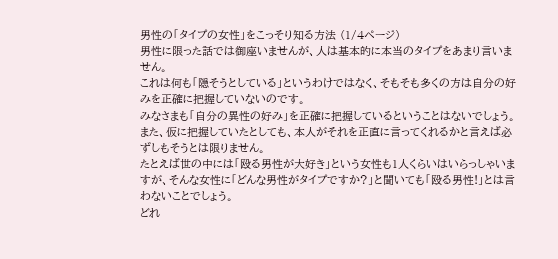男性の「タイプの女性」をこっそり知る方法 (1/4ページ)
男性に限った話では御座いませんが、人は基本的に本当のタイプをあまり言いません。
これは何も「隠そうとしている」というわけではなく、そもそも多くの方は自分の好みを正確に把握していないのです。
みなさまも「自分の異性の好み」を正確に把握しているということはないでしょう。
また、仮に把握していたとしても、本人がそれを正直に言ってくれるかと言えば必ずしもそうとは限りません。
たとえば世の中には「殴る男性が大好き」という女性も1人くらいはいらっしゃいますが、そんな女性に「どんな男性がタイプですか?」と聞いても「殴る男性!」とは言わないことでしょう。
どれ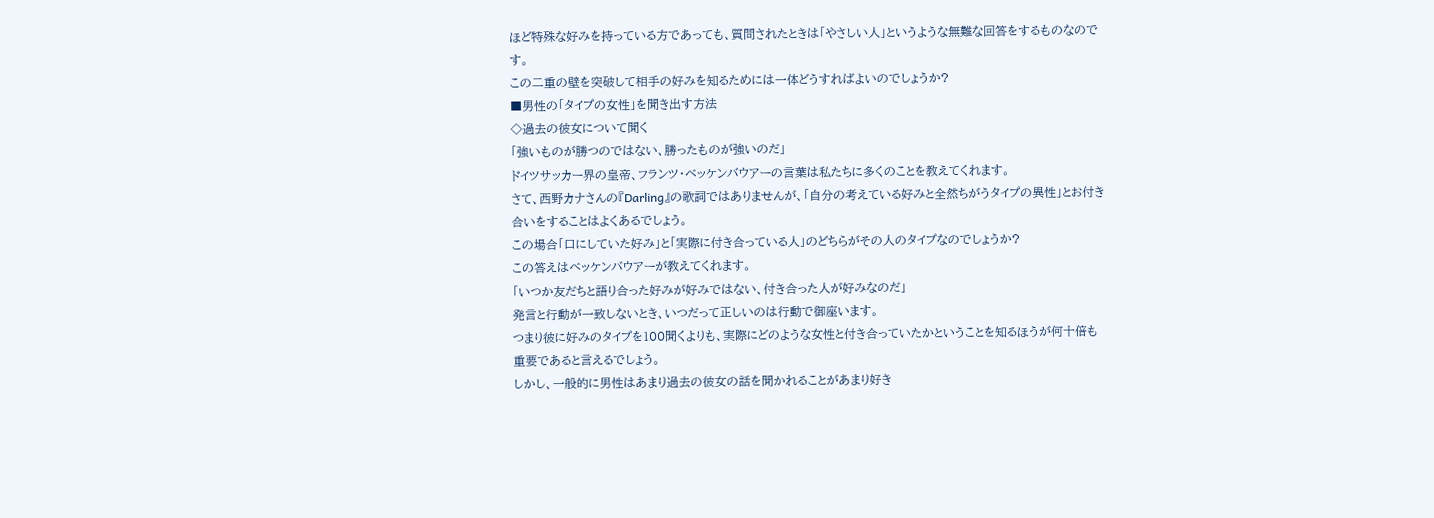ほど特殊な好みを持っている方であっても、質問されたときは「やさしい人」というような無難な回答をするものなのです。
この二重の壁を突破して相手の好みを知るためには一体どうすればよいのでしょうか?
■男性の「タイプの女性」を聞き出す方法
◇過去の彼女について聞く
「強いものが勝つのではない、勝ったものが強いのだ」
ドイツサッカー界の皇帝、フランツ・ベッケンバウアーの言葉は私たちに多くのことを教えてくれます。
さて、西野カナさんの『Darling』の歌詞ではありませんが、「自分の考えている好みと全然ちがうタイプの異性」とお付き合いをすることはよくあるでしょう。
この場合「口にしていた好み」と「実際に付き合っている人」のどちらがその人のタイプなのでしょうか?
この答えはベッケンバウアーが教えてくれます。
「いつか友だちと語り合った好みが好みではない、付き合った人が好みなのだ」
発言と行動が一致しないとき、いつだって正しいのは行動で御座います。
つまり彼に好みのタイプを100聞くよりも、実際にどのような女性と付き合っていたかということを知るほうが何十倍も重要であると言えるでしょう。
しかし、一般的に男性はあまり過去の彼女の話を聞かれることがあまり好き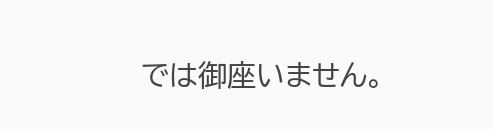では御座いません。